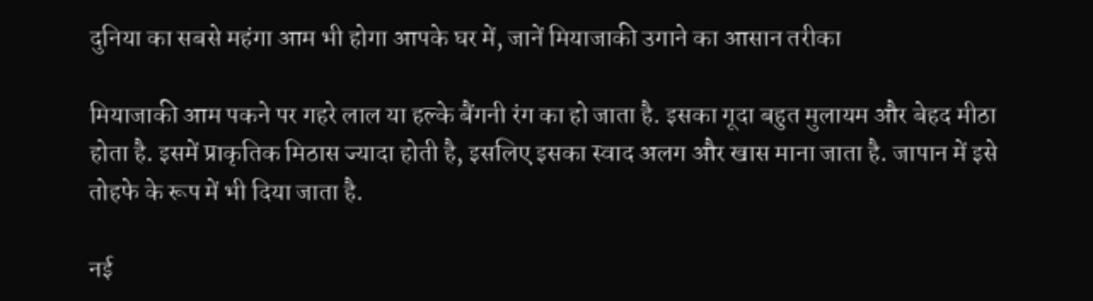दुनिया का सबसे महंगा आम भी होगा आपके घर में, जानें मियाजाकी उगाने का आसान तरीका

मियाजाकी आम पकने पर गहरे लाल या हल्के बैंगनी रंग का हो जाता है. इसका गूदा बहुत मुलायम और बेहद मीठा होता है. इसमें प्राकृतिक मिठास ज्यादा होती है, इसलिए इसका स्वाद अलग और खास माना जाता है. जापान में इसे तोहफे के रूप में भी दिया जाता है.

नई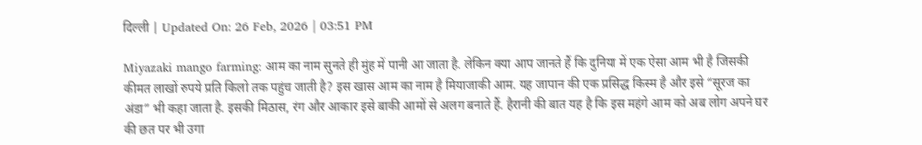दिल्ली | Updated On: 26 Feb, 2026 | 03:51 PM

Miyazaki mango farming: आम का नाम सुनते ही मुंह में पानी आ जाता है. लेकिन क्या आप जानते हैं कि दुनिया में एक ऐसा आम भी है जिसकी कीमत लाखों रुपये प्रति किलो तक पहुंच जाती है? इस खास आम का नाम है मियाजाकी आम. यह जापान की एक प्रसिद्ध किस्म है और इसे “सूरज का अंडा” भी कहा जाता है. इसकी मिठास, रंग और आकार इसे बाकी आमों से अलग बनाते हैं. हैरानी की बात यह है कि इस महंगे आम को अब लोग अपने घर की छत पर भी उगा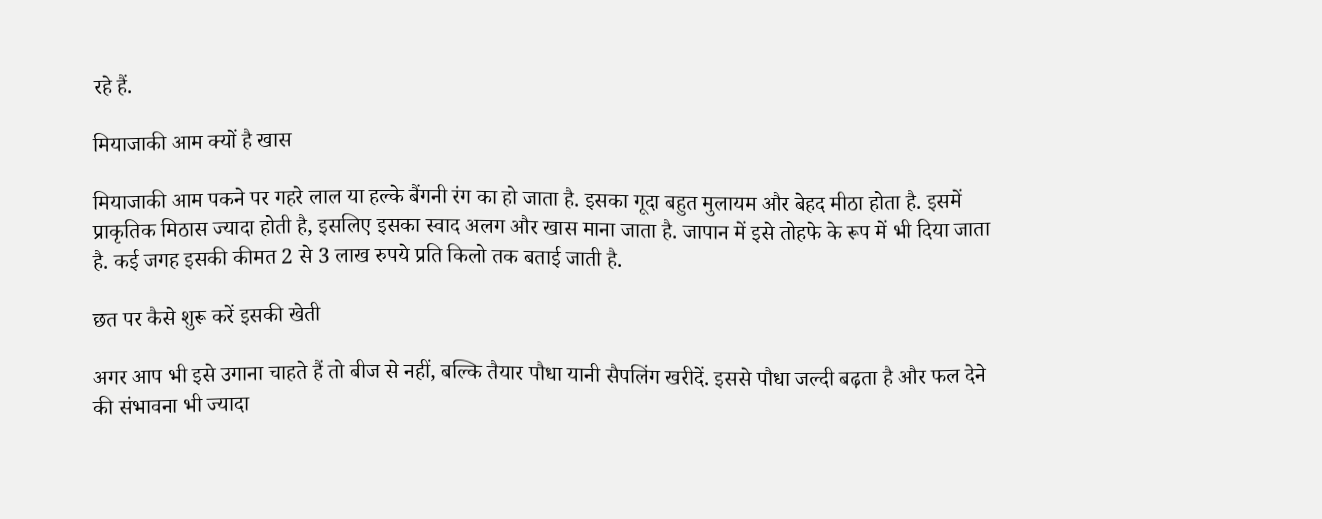रहे हैं.

मियाजाकी आम क्यों है खास

मियाजाकी आम पकने पर गहरे लाल या हल्के बैंगनी रंग का हो जाता है. इसका गूदा बहुत मुलायम और बेहद मीठा होता है. इसमें प्राकृतिक मिठास ज्यादा होती है, इसलिए इसका स्वाद अलग और खास माना जाता है. जापान में इसे तोहफे के रूप में भी दिया जाता है. कई जगह इसकी कीमत 2 से 3 लाख रुपये प्रति किलो तक बताई जाती है.

छत पर कैसे शुरू करें इसकी खेती

अगर आप भी इसे उगाना चाहते हैं तो बीज से नहीं, बल्कि तैयार पौधा यानी सैपलिंग खरीदें. इससे पौधा जल्दी बढ़ता है और फल देने की संभावना भी ज्यादा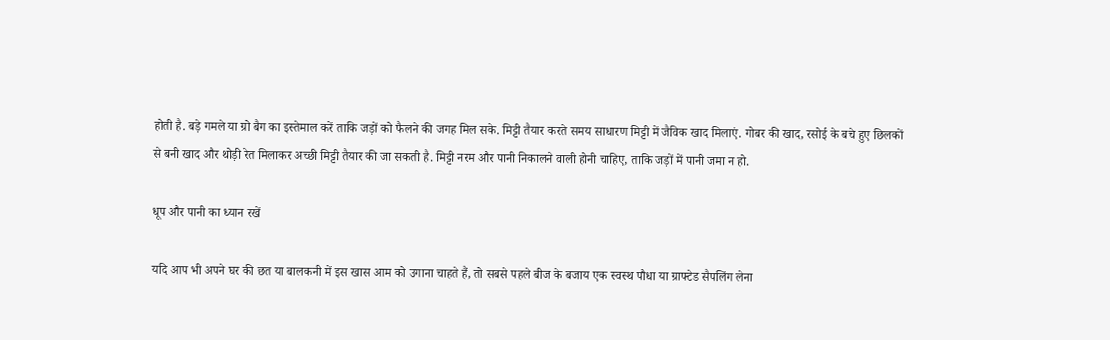होती है. बड़े गमले या ग्रो बैग का इस्तेमाल करें ताकि जड़ों को फैलने की जगह मिल सके. मिट्टी तैयार करते समय साधारण मिट्टी में जैविक खाद मिलाएं. गोबर की खाद, रसोई के बचे हुए छिलकों से बनी खाद और थोड़ी रेत मिलाकर अच्छी मिट्टी तैयार की जा सकती है. मिट्टी नरम और पानी निकालने वाली होनी चाहिए, ताकि जड़ों में पानी जमा न हो.

धूप और पानी का ध्यान रखें

यदि आप भी अपने घर की छत या बालकनी में इस खास आम को उगाना चाहते हैं, तो सबसे पहले बीज के बजाय एक स्वस्थ पौधा या ग्राफ्टेड सैपलिंग लेना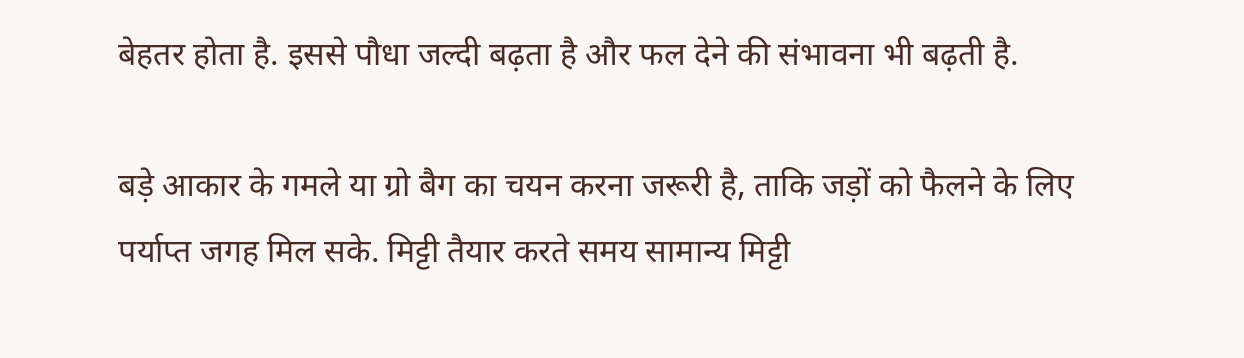बेहतर होता है. इससे पौधा जल्दी बढ़ता है और फल देने की संभावना भी बढ़ती है.

बड़े आकार के गमले या ग्रो बैग का चयन करना जरूरी है, ताकि जड़ों को फैलने के लिए पर्याप्त जगह मिल सके. मिट्टी तैयार करते समय सामान्य मिट्टी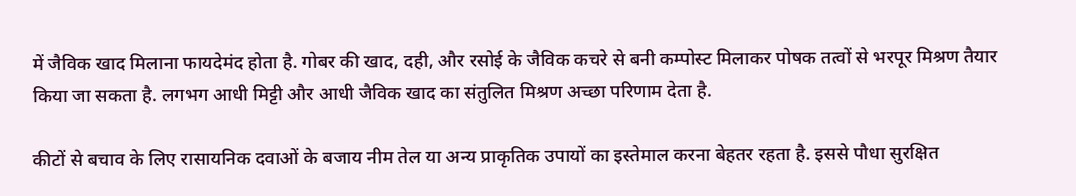में जैविक खाद मिलाना फायदेमंद होता है. गोबर की खाद, दही, और रसोई के जैविक कचरे से बनी कम्पोस्ट मिलाकर पोषक तत्वों से भरपूर मिश्रण तैयार किया जा सकता है. लगभग आधी मिट्टी और आधी जैविक खाद का संतुलित मिश्रण अच्छा परिणाम देता है.

कीटों से बचाव के लिए रासायनिक दवाओं के बजाय नीम तेल या अन्य प्राकृतिक उपायों का इस्तेमाल करना बेहतर रहता है. इससे पौधा सुरक्षित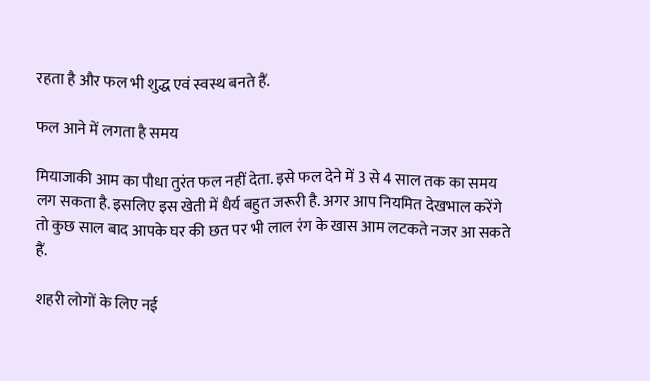रहता है और फल भी शुद्ध एवं स्वस्थ बनते हैं.

फल आने में लगता है समय

मियाजाकी आम का पौधा तुरंत फल नहीं देता. इसे फल देने में 3 से 4 साल तक का समय लग सकता है. इसलिए इस खेती में धैर्य बहुत जरूरी है. अगर आप नियमित देखभाल करेंगे तो कुछ साल बाद आपके घर की छत पर भी लाल रंग के खास आम लटकते नजर आ सकते हैं.

शहरी लोगों के लिए नई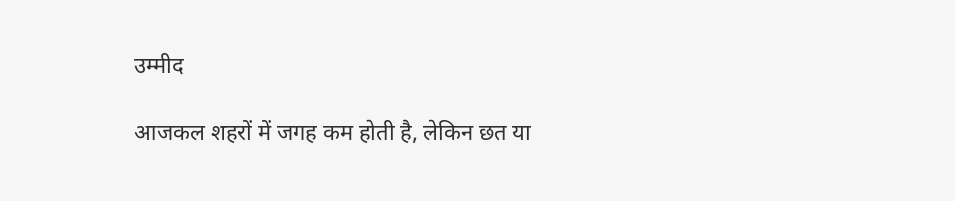उम्मीद

आजकल शहरों में जगह कम होती है, लेकिन छत या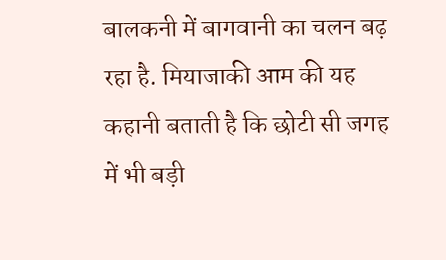बालकनी में बागवानी का चलन बढ़ रहा है. मियाजाकी आम की यह कहानी बताती है कि छोटी सी जगह में भी बड़ी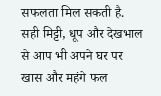सफलता मिल सकती है. सही मिट्टी, धूप और देखभाल से आप भी अपने घर पर खास और महंगे फल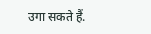उगा सकते हैं.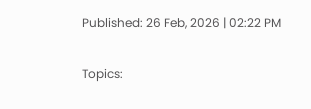Published: 26 Feb, 2026 | 02:22 PM

Topics: